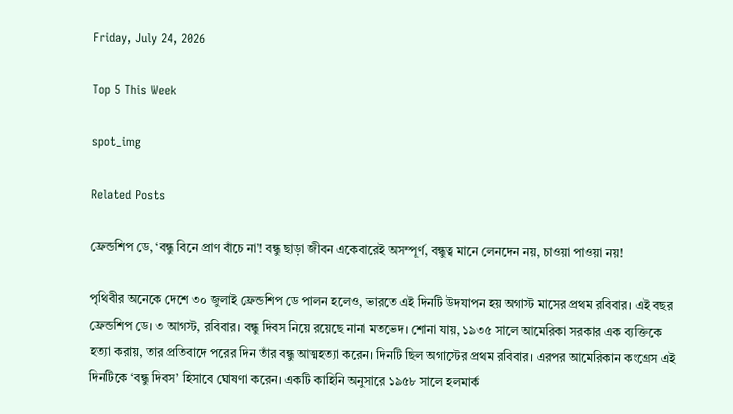Friday, July 24, 2026

Top 5 This Week

spot_img

Related Posts

ফ্রেন্ডশিপ ডে, ‘বন্ধু বিনে প্রাণ বাঁচে না’! বন্ধু ছাড়া জীবন একেবারেই অসম্পূর্ণ, বন্ধুত্ব মানে লেনদেন নয়, চাওয়া পাওয়া নয়!

পৃথিবীর অনেকে দেশে ৩০ জুলাই ফ্রেন্ডশিপ ডে পালন হলেও, ভারতে এই দিনটি উদযাপন হয় অগাস্ট মাসের প্রথম রবিবার। এই বছর ফ্রেন্ডশিপ ডে। ৩ আগস্ট, রবিবার। বন্ধু দিবস নিয়ে রয়েছে নানা মতভেদ। শোনা যায়, ১৯৩৫ সালে আমেরিকা সরকার এক ব্যক্তিকে হত্যা করায়, তার প্রতিবাদে পরের দিন তাঁর বন্ধু আত্মহত্যা করেন। দিনটি ছিল অগাস্টের প্রথম রবিবার। এরপর আমেরিকান কংগ্রেস এই দিনটিকে ‘বন্ধু দিবস’ হিসাবে ঘোষণা করেন। একটি কাহিনি অনুসারে ১৯৫৮ সালে হলমার্ক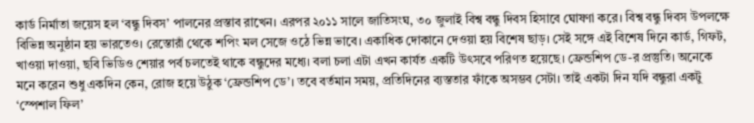কার্ড নির্মাতা জয়েস হল ‘বন্ধু দিবস’ পালনের প্রস্তাব রাখেন। এরপর ২০১১ সালে জাতিসংঘ, ৩০ জুলাই বিশ্ব বন্ধু দিবস হিসাবে ঘোষণা করে। বিশ্ব বন্ধু দিবস উপলক্ষে বিভিন্ন অনুষ্ঠান হয় ভারতেও। রেস্তোরাঁ থেকে শপিং মল সেজে ওঠে ভিন্ন ভাবে। একাধিক দোকানে দেওয়া হয় বিশেষ ছাড়। সেই সঙ্গে এই বিশেষ দিনে কার্ড, গিফট, খাওয়া দাওয়া, ছবি ভিডিও শেয়ার পর্ব চলতেই থাকে বন্ধুদের মধ্যে। বলা চলা এটা এখন কার্যত একটি উৎসবে পরিণত হয়েছে। ফ্রেন্ডশিপ ডে-র প্রস্তুতি। অনেকে মনে করেন শুধু একদিন কেন, রোজ হয়ে উঠুক ‘ফ্রেন্ডশিপ ডে’। তবে বর্তমান সময়, প্রতিদিনের ব্যস্ততার ফাঁকে অসম্ভব সেটা। তাই একটা দিন যদি বন্ধুরা একটু ‘স্পেশাল ফিল’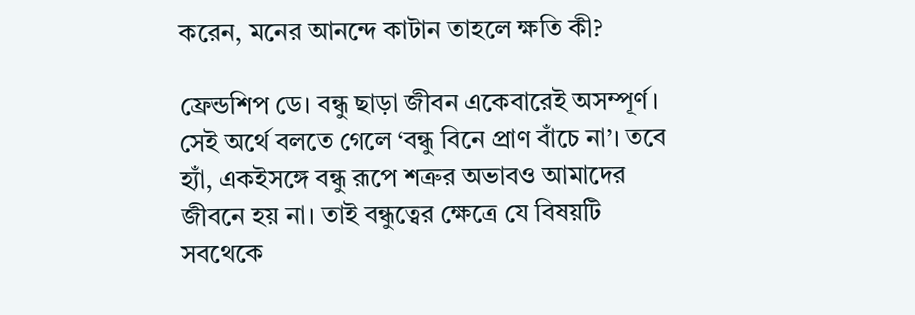করেন, মনের আনন্দে কাটান তাহলে ক্ষতি কী?

ফ্রেন্ডশিপ ডে। বন্ধু ছাড়া জীবন একেবারেই অসম্পূর্ণ। সেই অর্থে বলতে গেলে ‘বন্ধু বিনে প্রাণ বাঁচে না’। তবে হ্যাঁ, একইসঙ্গে বন্ধু রূপে শত্রুর অভাবও আমাদের জীবনে হয় না। তাই বন্ধুত্বের ক্ষেত্রে যে বিষয়টি সবথেকে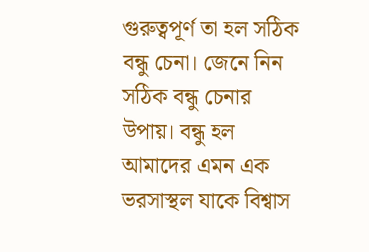গুরুত্বপূর্ণ তা হল সঠিক বন্ধু চেনা। জেনে নিন সঠিক বন্ধু চেনার উপায়। বন্ধু হল আমাদের এমন এক ভরসাস্থল যাকে বিশ্বাস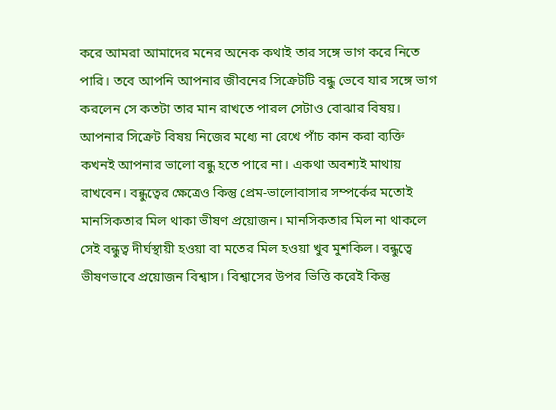করে আমরা আমাদের মনের অনেক কথাই তার সঙ্গে ভাগ করে নিতে পারি। তবে আপনি আপনার জীবনের সিক্রেটটি বন্ধু ভেবে যার সঙ্গে ভাগ করলেন সে কতটা তার মান রাখতে পারল সেটাও বোঝার বিষয়। আপনার সিক্রেট বিষয় নিজের মধ্যে না রেখে পাঁচ কান করা ব্যক্তি কখনই আপনার ভালো বন্ধু হতে পারে না। একথা অবশ্যই মাথায় রাখবেন। বন্ধুত্বের ক্ষেত্রেও কিন্তু প্রেম-ভালোবাসার সম্পর্কের মতোই মানসিকতার মিল থাকা ভীষণ প্রয়োজন। মানসিকতার মিল না থাকলে সেই বন্ধুত্ব দীর্ঘস্থায়ী হওয়া বা মতের মিল হওয়া খুব মুশকিল। বন্ধুত্বে ভীষণভাবে প্রয়োজন বিশ্বাস। বিশ্বাসের উপর ভিত্তি করেই কিন্তু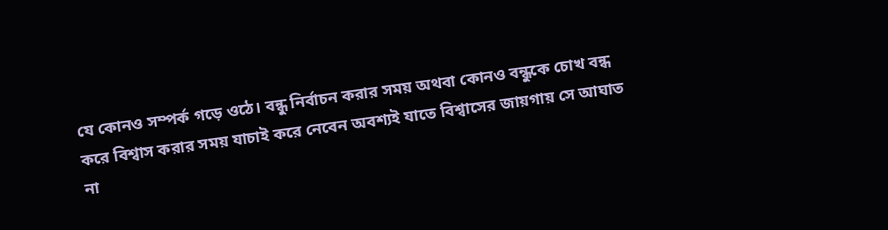যে কোনও সম্পর্ক গড়ে ওঠে। বন্ধু নির্বাচন করার সময় অথবা কোনও বন্ধুকে চোখ বন্ধ করে বিশ্বাস করার সময় যাচাই করে নেবেন অবশ্যই যাতে বিশ্বাসের জায়গায় সে আঘাত না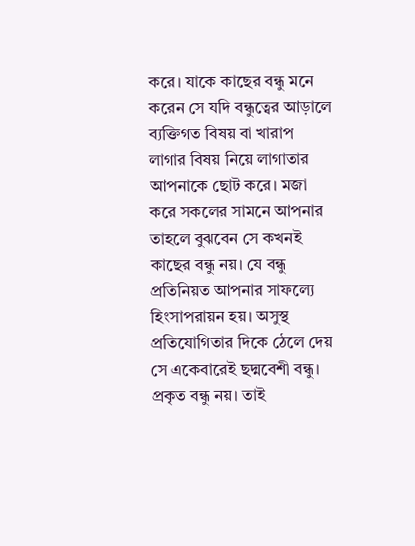করে। যাকে কাছের বন্ধু মনে করেন সে যদি বন্ধুত্বের আড়ালে ব্যক্তিগত বিষয় বা খারাপ লাগার বিষয় নিয়ে লাগাতার আপনাকে ছোট করে। মজা করে সকলের সামনে আপনার তাহলে বুঝবেন সে কখনই কাছের বন্ধু নয়। যে বন্ধু প্রতিনিয়ত আপনার সাফল্যে হিংসাপরায়ন হয়। অসুস্থ প্রতিযোগিতার দিকে ঠেলে দেয় সে একেবারেই ছদ্মবেশী বন্ধু। প্রকৃত বন্ধু নয়। তাই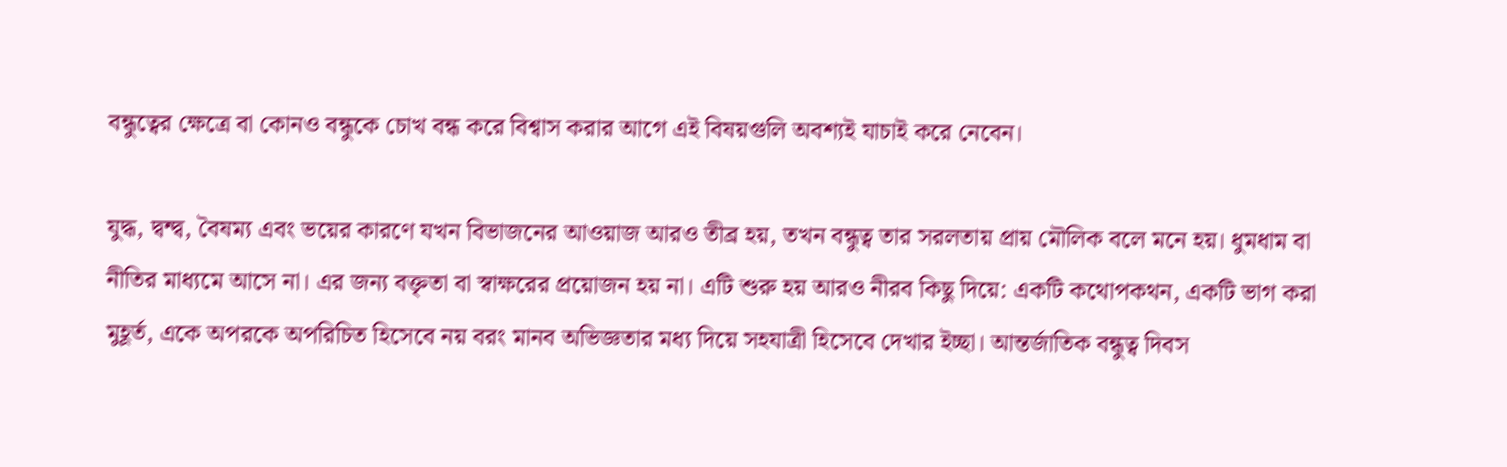বন্ধুত্বের ক্ষেত্রে বা কোনও বন্ধুকে চোখ বন্ধ করে বিশ্বাস করার আগে এই বিষয়গুলি অবশ্যই যাচাই করে নেবেন।

যুদ্ধ, দ্বন্দ্ব, বৈষম্য এবং ভয়ের কারণে যখন বিভাজনের আওয়াজ আরও তীব্র হয়, তখন বন্ধুত্ব তার সরলতায় প্রায় মৌলিক বলে মনে হয়। ধুমধাম বা নীতির মাধ্যমে আসে না। এর জন্য বক্তৃতা বা স্বাক্ষরের প্রয়োজন হয় না। এটি শুরু হয় আরও নীরব কিছু দিয়ে: একটি কথোপকথন, একটি ভাগ করা মুহূর্ত, একে অপরকে অপরিচিত হিসেবে নয় বরং মানব অভিজ্ঞতার মধ্য দিয়ে সহযাত্রী হিসেবে দেখার ইচ্ছা। আন্তর্জাতিক বন্ধুত্ব দিবস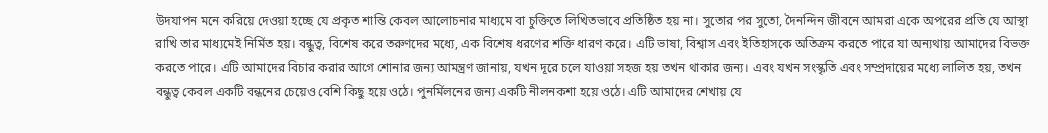উদযাপন মনে করিয়ে দেওয়া হচ্ছে যে প্রকৃত শান্তি কেবল আলোচনার মাধ্যমে বা চুক্তিতে লিখিতভাবে প্রতিষ্ঠিত হয় না। সুতোর পর সুতো, দৈনন্দিন জীবনে আমরা একে অপরের প্রতি যে আস্থা রাখি তার মাধ্যমেই নির্মিত হয়। বন্ধুত্ব, বিশেষ করে তরুণদের মধ্যে, এক বিশেষ ধরণের শক্তি ধারণ করে। এটি ভাষা, বিশ্বাস এবং ইতিহাসকে অতিক্রম করতে পারে যা অন্যথায় আমাদের বিভক্ত করতে পারে। এটি আমাদের বিচার করার আগে শোনার জন্য আমন্ত্রণ জানায়, যখন দূরে চলে যাওয়া সহজ হয় তখন থাকার জন্য। এবং যখন সংস্কৃতি এবং সম্প্রদায়ের মধ্যে লালিত হয়, তখন বন্ধুত্ব কেবল একটি বন্ধনের চেয়েও বেশি কিছু হয়ে ওঠে। পুনর্মিলনের জন্য একটি নীলনকশা হয়ে ওঠে। এটি আমাদের শেখায় যে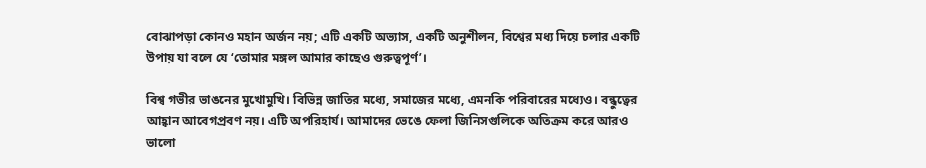বোঝাপড়া কোনও মহান অর্জন নয়; এটি একটি অভ্যাস, একটি অনুশীলন, বিশ্বের মধ্য দিয়ে চলার একটি উপায় যা বলে যে ‘তোমার মঙ্গল আমার কাছেও গুরুত্বপূর্ণ’।

বিশ্ব গভীর ভাঙনের মুখোমুখি। বিভিন্ন জাতির মধ্যে, সমাজের মধ্যে, এমনকি পরিবারের মধ্যেও। বন্ধুত্বের আহ্বান আবেগপ্রবণ নয়। এটি অপরিহার্য। আমাদের ভেঙে ফেলা জিনিসগুলিকে অতিক্রম করে আরও ভালো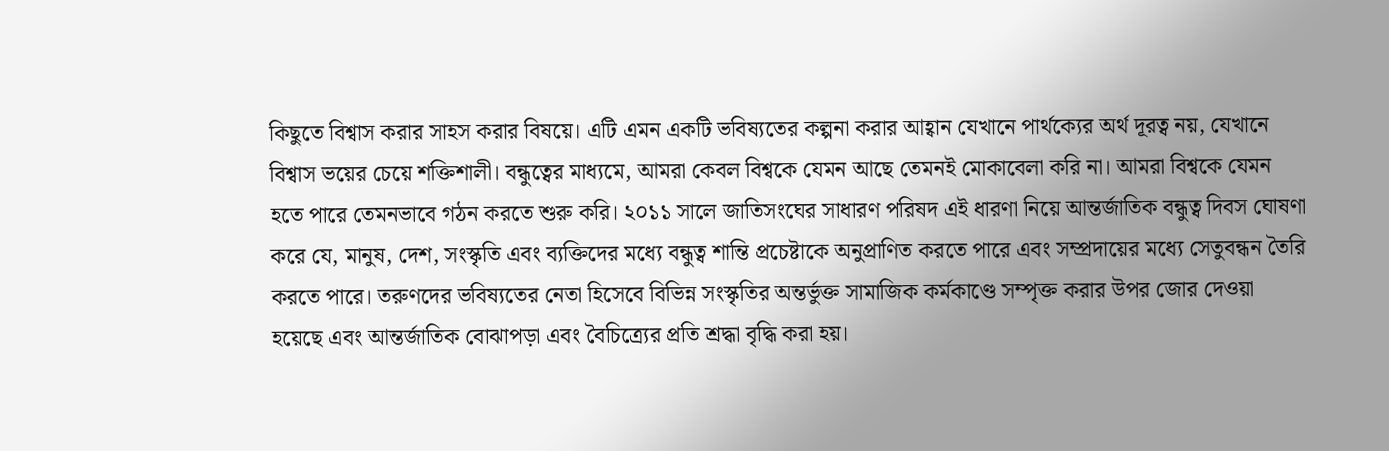কিছুতে বিশ্বাস করার সাহস করার বিষয়ে। এটি এমন একটি ভবিষ্যতের কল্পনা করার আহ্বান যেখানে পার্থক্যের অর্থ দূরত্ব নয়, যেখানে বিশ্বাস ভয়ের চেয়ে শক্তিশালী। বন্ধুত্বের মাধ্যমে, আমরা কেবল বিশ্বকে যেমন আছে তেমনই মোকাবেলা করি না। আমরা বিশ্বকে যেমন হতে পারে তেমনভাবে গঠন করতে শুরু করি। ২০১১ সালে জাতিসংঘের সাধারণ পরিষদ এই ধারণা নিয়ে আন্তর্জাতিক বন্ধুত্ব দিবস ঘোষণা করে যে, মানুষ, দেশ, সংস্কৃতি এবং ব্যক্তিদের মধ্যে বন্ধুত্ব শান্তি প্রচেষ্টাকে অনুপ্রাণিত করতে পারে এবং সম্প্রদায়ের মধ্যে সেতুবন্ধন তৈরি করতে পারে। তরুণদের ভবিষ্যতের নেতা হিসেবে বিভিন্ন সংস্কৃতির অন্তর্ভুক্ত সামাজিক কর্মকাণ্ডে সম্পৃক্ত করার উপর জোর দেওয়া হয়েছে এবং আন্তর্জাতিক বোঝাপড়া এবং বৈচিত্র্যের প্রতি শ্রদ্ধা বৃদ্ধি করা হয়।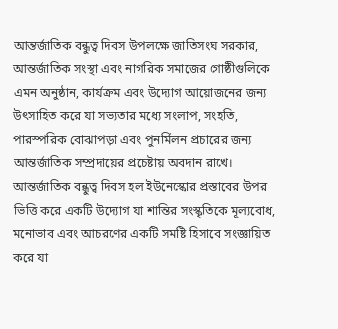আন্তর্জাতিক বন্ধুত্ব দিবস উপলক্ষে জাতিসংঘ সরকার, আন্তর্জাতিক সংস্থা এবং নাগরিক সমাজের গোষ্ঠীগুলিকে এমন অনুষ্ঠান, কার্যক্রম এবং উদ্যোগ আয়োজনের জন্য উৎসাহিত করে যা সভ্যতার মধ্যে সংলাপ, সংহতি, পারস্পরিক বোঝাপড়া এবং পুনর্মিলন প্রচারের জন্য আন্তর্জাতিক সম্প্রদায়ের প্রচেষ্টায় অবদান রাখে। আন্তর্জাতিক বন্ধুত্ব দিবস হল ইউনেস্কোর প্রস্তাবের উপর ভিত্তি করে একটি উদ্যোগ যা শান্তির সংস্কৃতিকে মূল্যবোধ, মনোভাব এবং আচরণের একটি সমষ্টি হিসাবে সংজ্ঞায়িত করে যা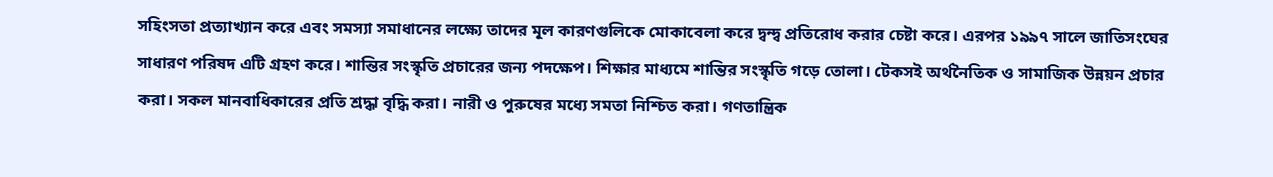সহিংসতা প্রত্যাখ্যান করে এবং সমস্যা সমাধানের লক্ষ্যে তাদের মূল কারণগুলিকে মোকাবেলা করে দ্বন্দ্ব প্রতিরোধ করার চেষ্টা করে। এরপর ১৯৯৭ সালে জাতিসংঘের সাধারণ পরিষদ এটি গ্রহণ করে। শান্তির সংস্কৃতি প্রচারের জন্য পদক্ষেপ। শিক্ষার মাধ্যমে শান্তির সংস্কৃতি গড়ে তোলা। টেকসই অর্থনৈতিক ও সামাজিক উন্নয়ন প্রচার করা। সকল মানবাধিকারের প্রতি শ্রদ্ধা বৃদ্ধি করা। নারী ও পুরুষের মধ্যে সমতা নিশ্চিত করা। গণতান্ত্রিক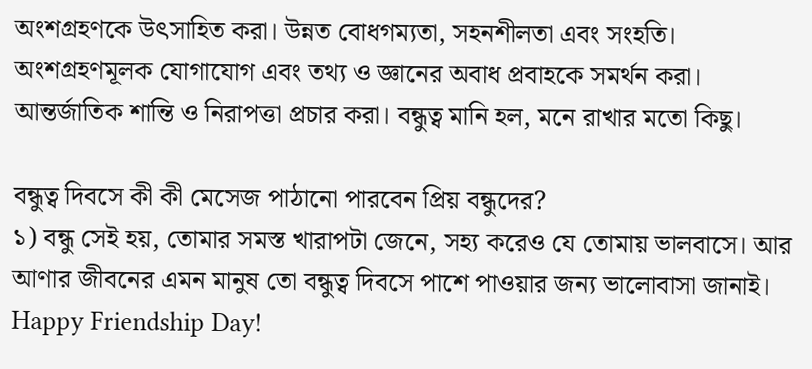অংশগ্রহণকে উৎসাহিত করা। উন্নত বোধগম্যতা, সহনশীলতা এবং সংহতি। অংশগ্রহণমূলক যোগাযোগ এবং তথ্য ও জ্ঞানের অবাধ প্রবাহকে সমর্থন করা। আন্তর্জাতিক শান্তি ও নিরাপত্তা প্রচার করা। বন্ধুত্ব মানি হল, মনে রাখার মতো কিছু।

বন্ধুত্ব দিবসে কী কী মেসেজ পাঠানো পারবেন প্রিয় বন্ধুদের?
১) বন্ধু সেই হয়, তোমার সমস্ত খারাপটা জেনে, সহ্য করেও যে তোমায় ভালবাসে। আর আণার জীবনের এমন মানুষ তো বন্ধুত্ব দিবসে পাশে পাওয়ার জন্য ভালোবাসা জানাই। Happy Friendship Day!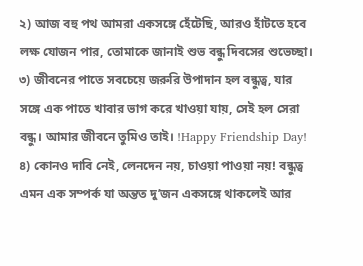২) আজ বহু পথ আমরা একসঙ্গে হেঁটেছি, আরও হাঁটতে হবে লক্ষ যোজন পার, তোমাকে জানাই শুভ বন্ধু দিবসের শুভেচ্ছা।
৩) জীবনের পাতে সবচেয়ে জরুরি উপাদান হল বন্ধুত্ব, যার সঙ্গে এক পাতে খাবার ভাগ করে খাওয়া যায়, সেই হল সেরা বন্ধু। আমার জীবনে তুমিও তাই। !Happy Friendship Day!
৪) কোনও দাবি নেই, লেনদেন নয়, চাওয়া পাওয়া নয়! বন্ধুত্ব এমন এক সম্পর্ক যা অন্তত দু’জন একসঙ্গে থাকলেই আর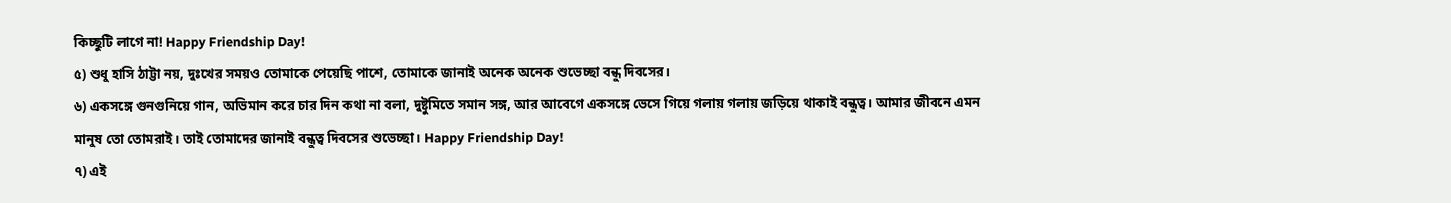কিচ্ছুটি লাগে না! Happy Friendship Day!
৫) শুধু হাসি ঠাট্টা নয়, দুঃখের সময়ও তোমাকে পেয়েছি পাশে, তোমাকে জানাই অনেক অনেক শুভেচ্ছা বন্ধু দিবসের।
৬) একসঙ্গে গুনগুনিয়ে গান, অভিমান করে চার দিন কথা না বলা, দুষ্টুমিতে সমান সঙ্গ, আর আবেগে একসঙ্গে ভেসে গিয়ে গলায় গলায় জড়িয়ে থাকাই বন্ধুত্ব। আমার জীবনে এমন মানুষ তো তোমরাই। তাই তোমাদের জানাই বন্ধুত্ব দিবসের শুভেচ্ছা। Happy Friendship Day!
৭) এই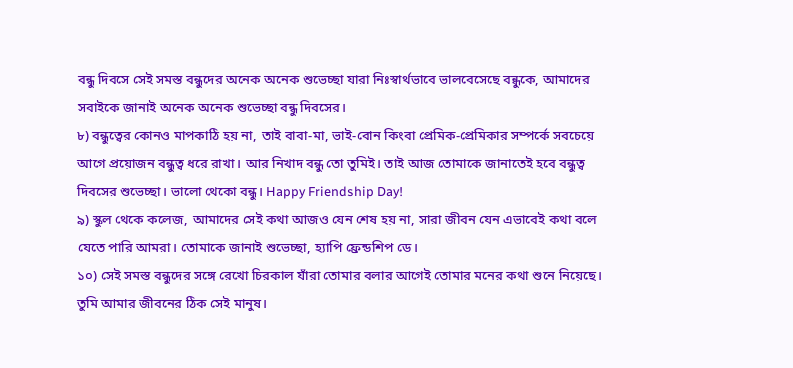বন্ধু দিবসে সেই সমস্ত বন্ধুদের অনেক অনেক শুভেচ্ছা যারা নিঃস্বার্থভাবে ভালবেসেছে বন্ধুকে, আমাদের সবাইকে জানাই অনেক অনেক শুভেচ্ছা বন্ধু দিবসের।
৮) বন্ধুত্বের কোনও মাপকাঠি হয় না, তাই বাবা-মা, ভাই-বোন কিংবা প্রেমিক-প্রেমিকার সম্পর্কে সবচেয়ে আগে প্রয়োজন বন্ধুত্ব ধরে রাখা। আর নিখাদ বন্ধু তো তুমিই। তাই আজ তোমাকে জানাতেই হবে বন্ধুত্ব দিবসের শুভেচ্ছা। ভালো থেকো বন্ধু। Happy Friendship Day!
৯) স্কুল থেকে কলেজ, আমাদের সেই কথা আজও যেন শেষ হয় না, সারা জীবন যেন এভাবেই কথা বলে যেতে পারি আমরা। তোমাকে জানাই শুভেচ্ছা, হ্যাপি ফ্রেন্ডশিপ ডে।
১০) সেই সমস্ত বন্ধুদের সঙ্গে রেখো চিরকাল যাঁরা তোমার বলার আগেই তোমার মনের কথা শুনে নিয়েছে। তুমি আমার জীবনের ঠিক সেই মানুষ।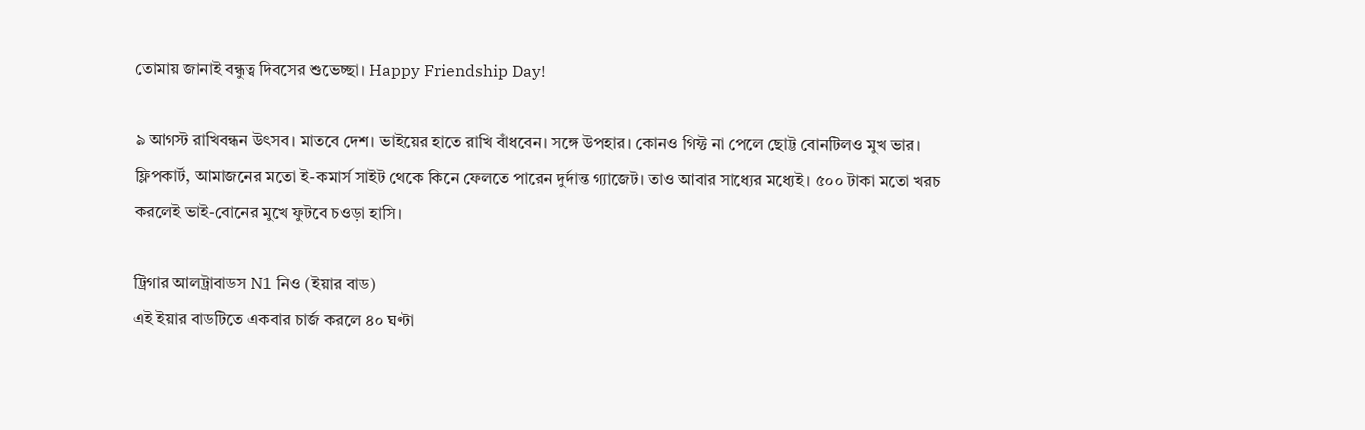তোমায় জানাই বন্ধুত্ব দিবসের শুভেচ্ছা। Happy Friendship Day!

৯ আগস্ট রাখিবন্ধন উৎসব। মাতবে দেশ। ভাইয়ের হাতে রাখি বাঁধবেন। সঙ্গে উপহার। কোনও গিফ্ট না পেলে ছোট্ট বোনটিলও মুখ ভার। ফ্লিপকার্ট, আমাজনের মতো ই-কমার্স সাইট থেকে কিনে ফেলতে পারেন দুর্দান্ত গ্যাজেট। তাও আবার সাধ্যের মধ্যেই। ৫০০ টাকা মতো খরচ করলেই ভাই-বোনের মুখে ফুটবে চওড়া হাসি।

ট্রিগার আলট্রাবাডস N1 নিও (ইয়ার বাড)
এই ইয়ার বাডটিতে একবার চার্জ করলে ৪০ ঘণ্টা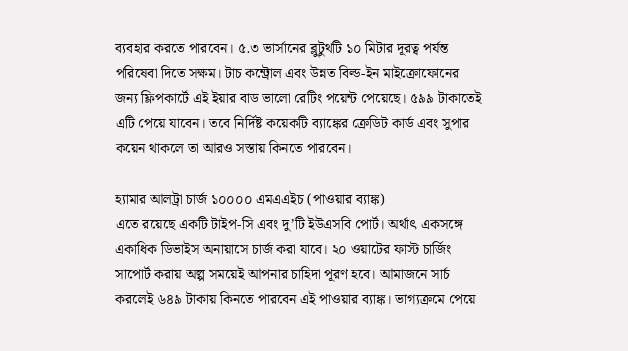ব্যবহার করতে পারবেন। ৫.৩ ভার্সানের ব্লুটুথটি ১০ মিটার দূরত্ব পর্যন্ত পরিষেবা দিতে সক্ষম। টাচ কন্ট্রোল এবং উন্নত বিল্ড-ইন মাইক্রোফোনের জন্য ফ্লিপকার্টে এই ইয়ার বাড ভালো রেটিং পয়েন্ট পেয়েছে। ৫৯৯ টাকাতেই এটি পেয়ে যাবেন। তবে নির্দিষ্ট কয়েকটি ব্যাঙ্কের ক্রেডিট কার্ড এবং সুপার কয়েন থাকলে তা আরও সস্তায় কিনতে পারবেন।

হ্যামার আলট্রা চার্জ ১০০০০ এমএএইচ (পাওয়ার ব্যাঙ্ক)
এতে রয়েছে একটি টাইপ-সি এবং দু’টি ইউএসবি পোর্ট। অর্থাৎ একসঙ্গে একাধিক ডিভাইস অনায়াসে চার্জ করা যাবে। ২০ ওয়াটের ফাস্ট চার্জিং সাপোর্ট করায় অল্প সময়েই আপনার চাহিদা পূরণ হবে। আমাজনে সার্চ করলেই ৬৪৯ টাকায় কিনতে পারবেন এই পাওয়ার ব্যাঙ্ক। ভাগ্যক্রমে পেয়ে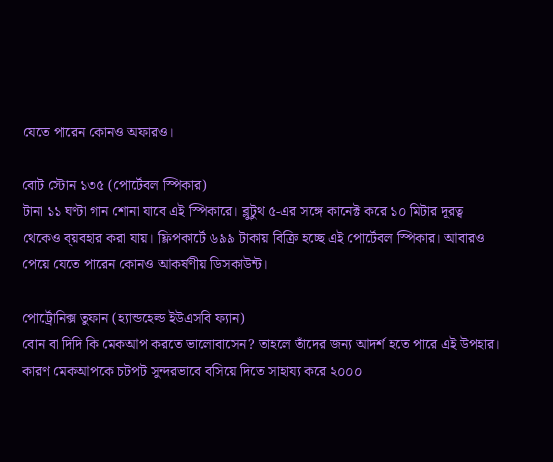যেতে পারেন কোনও অফারও।

বোট স্টোন ১৩৫ (পোর্টেবল স্পিকার)
টানা ১১ ঘণ্টা গান শোনা যাবে এই স্পিকারে। ব্লুটুথ ৫-এর সঙ্গে কানেক্ট করে ১০ মিটার দূরত্ব থেকেও ব্য়বহার করা যায়। ফ্লিপকার্টে ৬৯৯ টাকায় বিক্রি হচ্ছে এই পোর্টেবল স্পিকার। আবারও পেয়ে যেতে পারেন কোনও আকর্ষণীয় ডিসকাউন্ট।

পোর্ট্রোনিক্স তুফান (হ্যান্ডহেল্ড ইউএসবি ফ্যান)
বোন বা দিদি কি মেকআপ করতে ভালোবাসেন? তাহলে তাঁদের জন্য আদর্শ হতে পারে এই উপহার। কারণ মেকআপকে চটপট সুন্দরভাবে বসিয়ে দিতে সাহায্য করে ২০০০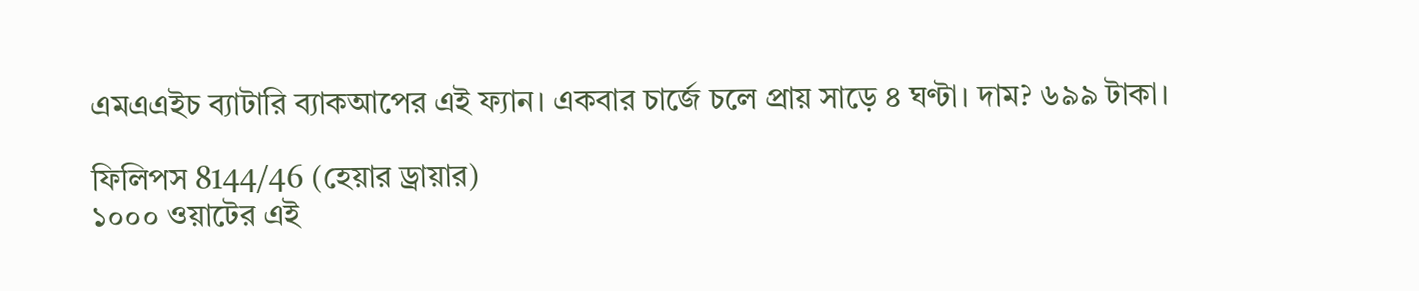এমএএইচ ব্যাটারি ব্যাকআপের এই ফ্যান। একবার চার্জে চলে প্রায় সাড়ে ৪ ঘণ্টা। দাম? ৬৯৯ টাকা।

ফিলিপস 8144/46 (হেয়ার ড্রায়ার)
১০০০ ওয়াটের এই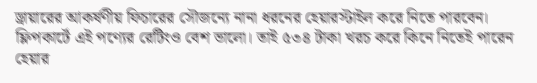ড্রায়ারের আকর্ষণীয় ফিচারের সৌজন্যে নানা ধরনের হেয়ারস্টাইল করে নিতে পারবেন। ফ্লিপকার্টে এই পণ্যের রেটিংও বেশ ভালো। তাই ৫৩৪ টাকা খরচ করে কিনে নিতেই পারেন হেয়ার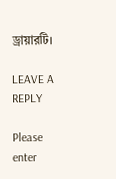ড্রায়ারটি।

LEAVE A REPLY

Please enter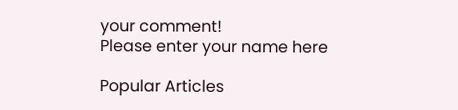your comment!
Please enter your name here

Popular Articles